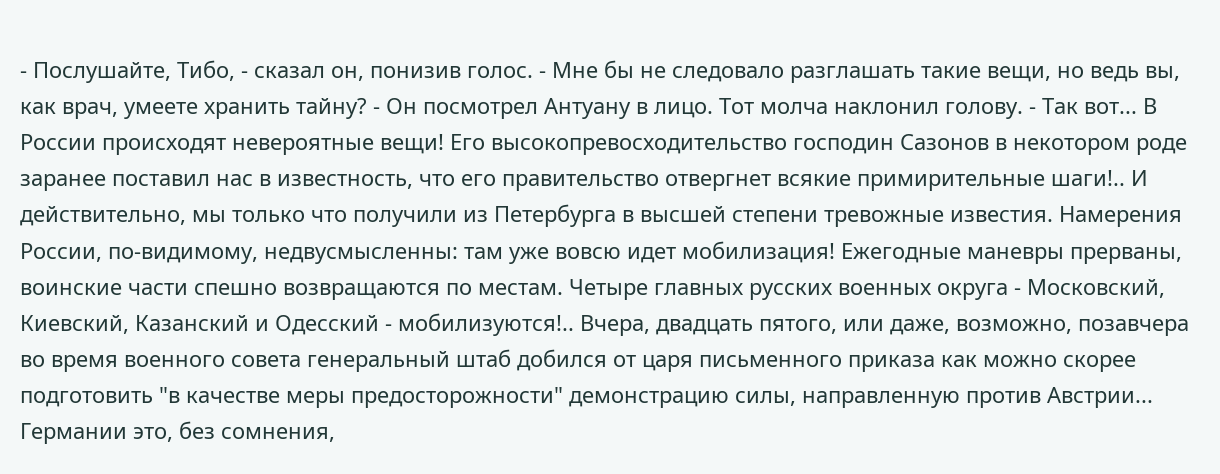- Послушайте, Тибо, - сказал он, понизив голос. - Мне бы не следовало разглашать такие вещи, но ведь вы, как врач, умеете хранить тайну? - Он посмотрел Антуану в лицо. Тот молча наклонил голову. - Так вот... В России происходят невероятные вещи! Его высокопревосходительство господин Сазонов в некотором роде заранее поставил нас в известность, что его правительство отвергнет всякие примирительные шаги!.. И действительно, мы только что получили из Петербурга в высшей степени тревожные известия. Намерения России, по-видимому, недвусмысленны: там уже вовсю идет мобилизация! Ежегодные маневры прерваны, воинские части спешно возвращаются по местам. Четыре главных русских военных округа - Московский, Киевский, Казанский и Одесский - мобилизуются!.. Вчера, двадцать пятого, или даже, возможно, позавчера во время военного совета генеральный штаб добился от царя письменного приказа как можно скорее подготовить "в качестве меры предосторожности" демонстрацию силы, направленную против Австрии... Германии это, без сомнения,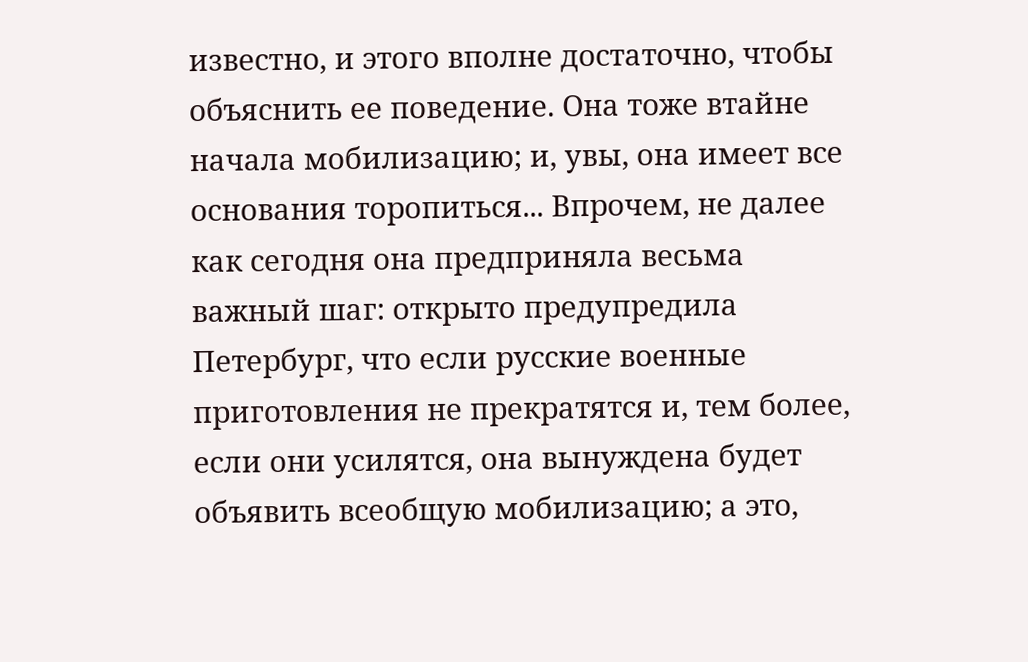известно, и этого вполне достаточно, чтобы объяснить ее поведение. Она тоже втайне начала мобилизацию; и, увы, она имеет все основания торопиться... Впрочем, не далее как сегодня она предприняла весьма важный шаг: открыто предупредила Петербург, что если русские военные приготовления не прекратятся и, тем более, если они усилятся, она вынуждена будет объявить всеобщую мобилизацию; а это,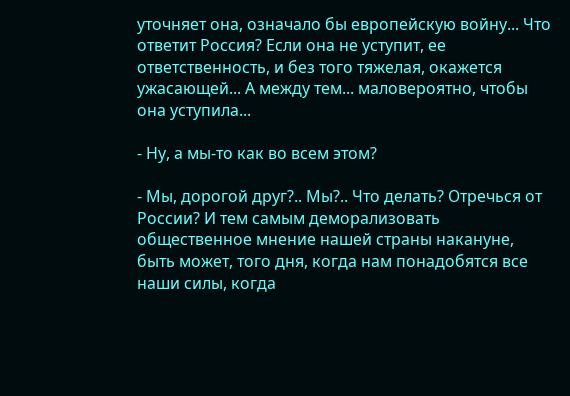уточняет она, означало бы европейскую войну... Что ответит Россия? Если она не уступит, ее ответственность, и без того тяжелая, окажется ужасающей... А между тем... маловероятно, чтобы она уступила...

- Ну, а мы-то как во всем этом?

- Мы, дорогой друг?.. Мы?.. Что делать? Отречься от России? И тем самым деморализовать общественное мнение нашей страны накануне, быть может, того дня, когда нам понадобятся все наши силы, когда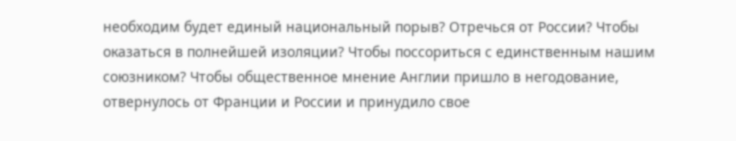необходим будет единый национальный порыв? Отречься от России? Чтобы оказаться в полнейшей изоляции? Чтобы поссориться с единственным нашим союзником? Чтобы общественное мнение Англии пришло в негодование, отвернулось от Франции и России и принудило свое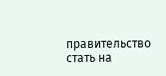правительство стать на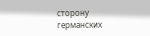сторону германских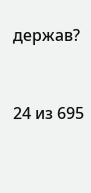держав?



24 из 695